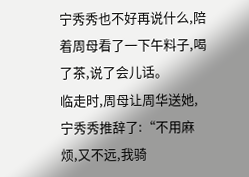宁秀秀也不好再说什么,陪着周母看了一下午料子,喝了茶,说了会儿话。
临走时,周母让周华送她,宁秀秀推辞了:“不用麻烦,又不远,我骑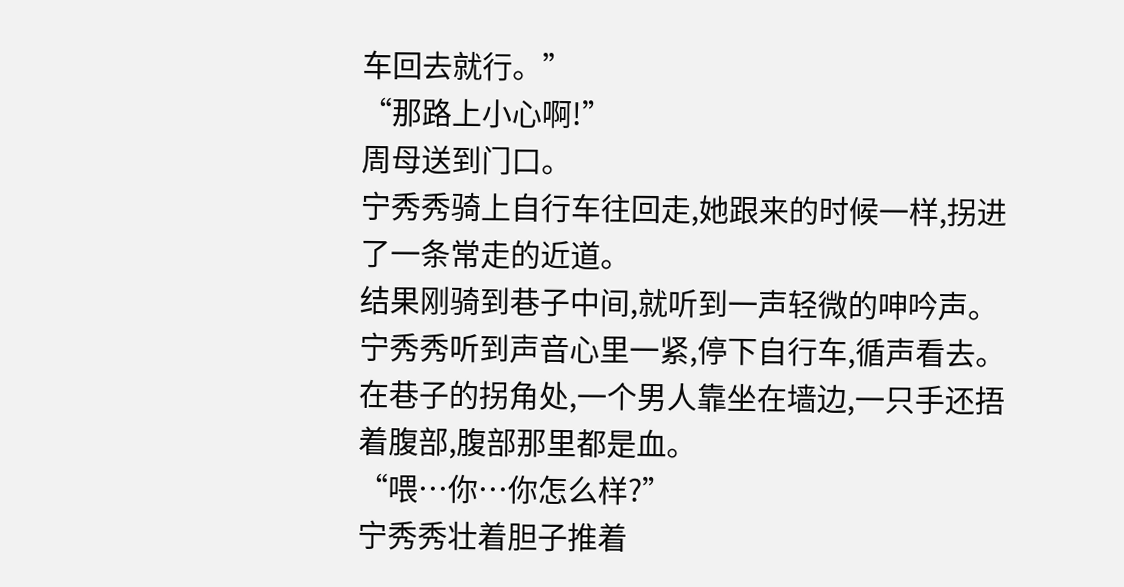车回去就行。”
“那路上小心啊!”
周母送到门口。
宁秀秀骑上自行车往回走,她跟来的时候一样,拐进了一条常走的近道。
结果刚骑到巷子中间,就听到一声轻微的呻吟声。
宁秀秀听到声音心里一紧,停下自行车,循声看去。
在巷子的拐角处,一个男人靠坐在墙边,一只手还捂着腹部,腹部那里都是血。
“喂…你…你怎么样?”
宁秀秀壮着胆子推着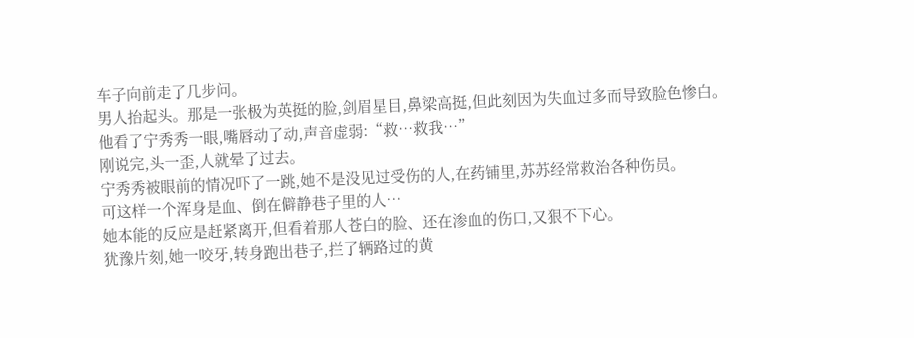车子向前走了几步问。
男人抬起头。那是一张极为英挺的脸,剑眉星目,鼻梁高挺,但此刻因为失血过多而导致脸色惨白。
他看了宁秀秀一眼,嘴唇动了动,声音虚弱:“救…救我…”
刚说完,头一歪,人就晕了过去。
宁秀秀被眼前的情况吓了一跳,她不是没见过受伤的人,在药铺里,苏苏经常救治各种伤员。
可这样一个浑身是血、倒在僻静巷子里的人…
她本能的反应是赶紧离开,但看着那人苍白的脸、还在渗血的伤口,又狠不下心。
犹豫片刻,她一咬牙,转身跑出巷子,拦了辆路过的黄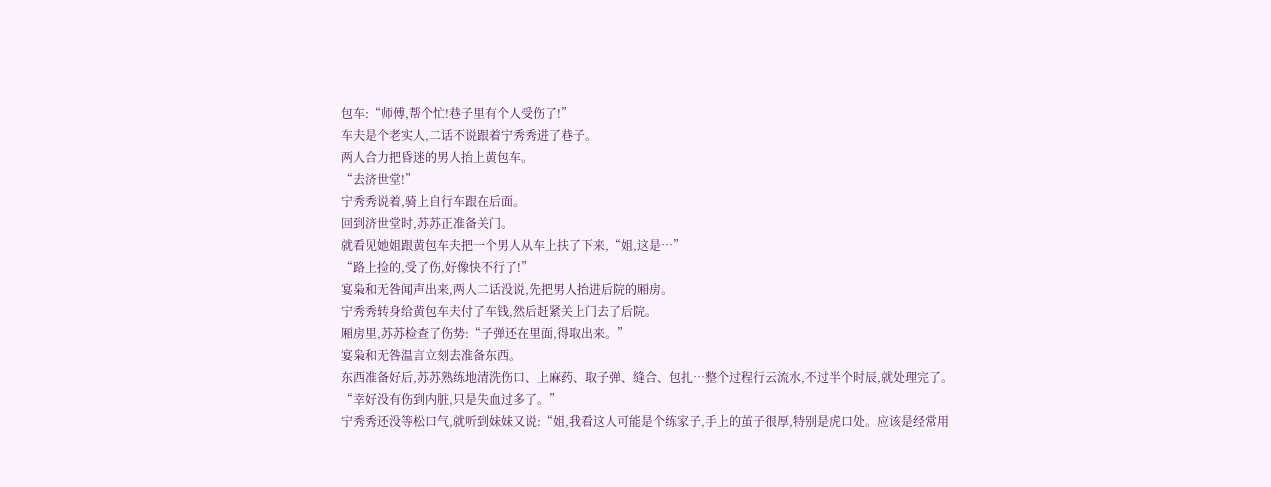包车:“师傅,帮个忙!巷子里有个人受伤了!”
车夫是个老实人,二话不说跟着宁秀秀进了巷子。
两人合力把昏迷的男人抬上黄包车。
“去济世堂!”
宁秀秀说着,骑上自行车跟在后面。
回到济世堂时,苏苏正准备关门。
就看见她姐跟黄包车夫把一个男人从车上扶了下来,“姐,这是…”
“路上捡的,受了伤,好像快不行了!”
宴枭和无咎闻声出来,两人二话没说,先把男人抬进后院的厢房。
宁秀秀转身给黄包车夫付了车钱,然后赶紧关上门去了后院。
厢房里,苏苏检查了伤势:“子弹还在里面,得取出来。”
宴枭和无咎温言立刻去准备东西。
东西准备好后,苏苏熟练地清洗伤口、上麻药、取子弹、缝合、包扎…整个过程行云流水,不过半个时辰,就处理完了。
“幸好没有伤到内脏,只是失血过多了。”
宁秀秀还没等松口气,就听到妹妹又说:“姐,我看这人可能是个练家子,手上的茧子很厚,特别是虎口处。应该是经常用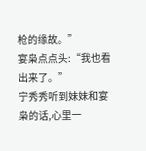枪的缘故。”
宴枭点点头:“我也看出来了。”
宁秀秀听到妹妹和宴枭的话,心里一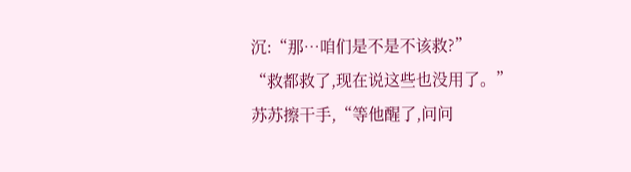沉:“那…咱们是不是不该救?”
“救都救了,现在说这些也没用了。”
苏苏擦干手,“等他醒了,问问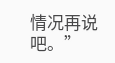情况再说吧。”